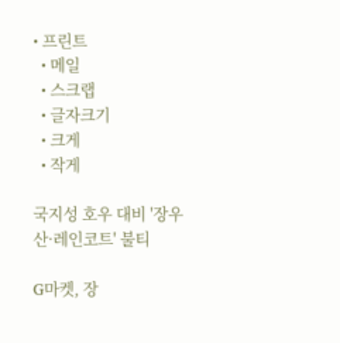• 프린트
  • 메일
  • 스크랩
  • 글자크기
  • 크게
  • 작게

국지성 호우 대비 '장우산·레인코트' 불티

G마켓, 장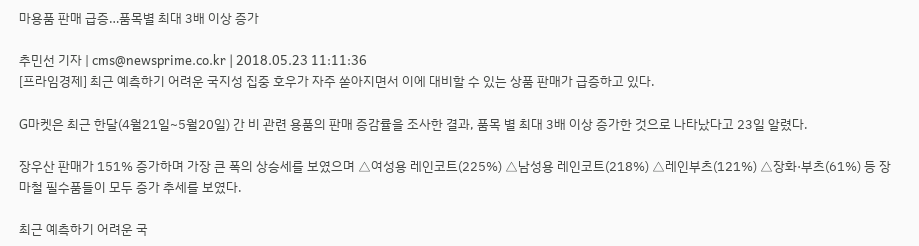마용품 판매 급증…품목별 최대 3배 이상 증가

추민선 기자 | cms@newsprime.co.kr | 2018.05.23 11:11:36
[프라임경제] 최근 예측하기 어려운 국지성 집중 호우가 자주 쏟아지면서 이에 대비할 수 있는 상품 판매가 급증하고 있다.

G마켓은 최근 한달(4월21일~5월20일) 간 비 관련 용품의 판매 증감률을 조사한 결과, 품목 별 최대 3배 이상 증가한 것으로 나타났다고 23일 알렸다.

장우산 판매가 151% 증가하며 가장 큰 폭의 상승세를 보였으며 △여성용 레인코트(225%) △남성용 레인코트(218%) △레인부츠(121%) △장화·부츠(61%) 등 장마철 필수품들이 모두 증가 추세를 보였다.

최근 예측하기 어려운 국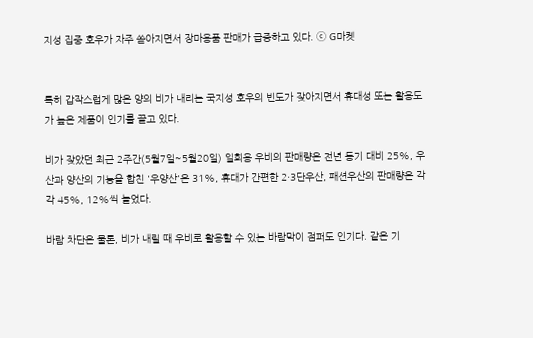지성 집중 호우가 자주 쏟아지면서 장마용품 판매가 급증하고 있다. ⓒ G마켓


특히 갑작스럽게 많은 양의 비가 내리는 국지성 호우의 빈도가 잦아지면서 휴대성 또는 활용도가 높은 제품이 인기를 끌고 있다.

비가 잦았던 최근 2주간(5월7일~5월20일) 일회용 우비의 판매량은 전년 동기 대비 25%, 우산과 양산의 기능을 합친 '우양산'은 31%, 휴대가 간편한 2·3단우산, 패션우산의 판매량은 각각 45%, 12%씩 늘었다.

바람 차단은 물론, 비가 내릴 때 우비로 활용할 수 있는 바람막이 점퍼도 인기다. 같은 기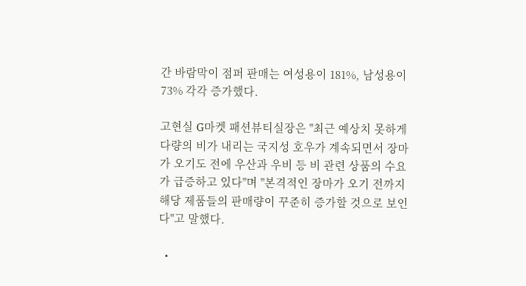간 바람막이 점퍼 판매는 여성용이 181%, 남성용이 73% 각각 증가했다.

고현실 G마켓 패션뷰티실장은 "최근 예상치 못하게 다량의 비가 내리는 국지성 호우가 계속되면서 장마가 오기도 전에 우산과 우비 등 비 관련 상품의 수요가 급증하고 있다"며 "본격적인 장마가 오기 전까지 해당 제품들의 판매량이 꾸준히 증가할 것으로 보인다"고 말했다.

  •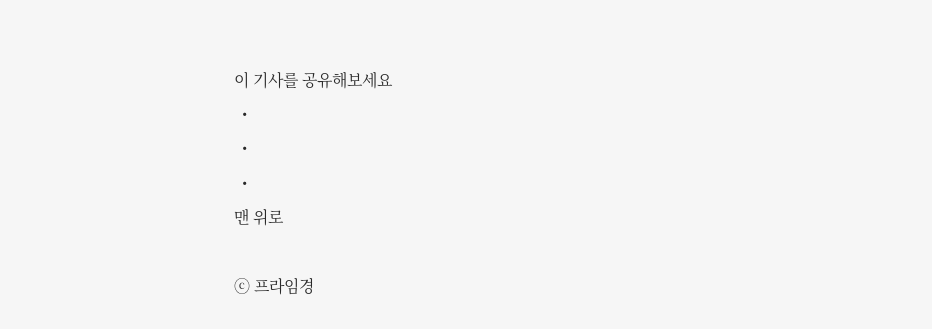이 기사를 공유해보세요
  •
  •
  •
맨 위로

ⓒ 프라임경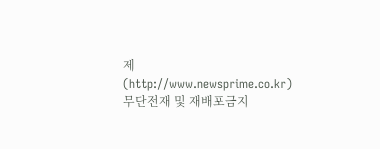제(http://www.newsprime.co.kr) 무단전재 및 재배포금지